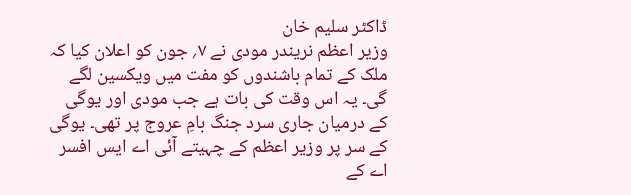ڈاکٹر سلیم خان
وزیر اعظم نریندر مودی نے ۷؍ جون کو اعلان کیا کہ ملک کے تمام باشندوں کو مفت میں ویکسین لگے گی۔ یہ اس وقت کی بات ہے جب مودی اور یوگی کے درمیان جاری سرد جنگ بامِ عروج پر تھی۔ یوگی کے سر پر وزیر اعظم کے چہیتے آئی اے ایس افسر اے کے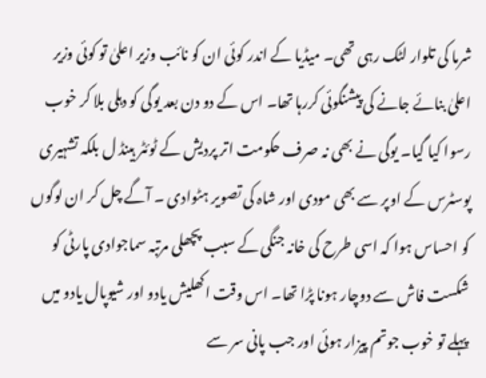شرما کی تلوار لٹک رہی تھی۔ میڈیا کے اندر کوئی ان کو نائب وزیر اعلیٰ تو کوئی وزیر اعلیٰ بنائے جانے کی پیشنگوئی کررہا تھا۔ اس کے دو دن بعد یوگی کو دہلی بلا کر خوب رسوا کیا گیا۔ یوگی نے بھی نہ صرف حکومت اتر پردیش کے ٹوئٹر ہینڈ ل بلکہ تشہیری پوسٹرس کے اوپر سے بھی مودی اور شاہ کی تصویر ہٹوادی ۔ آگے چل کر ان لوگوں کو احساس ہوا کہ اسی طرح کی خانہ جنگی کے سبب پچھلی مرتبہ سماجوادی پارٹی کو شکست فاش سے دوچار ہونا پڑا تھا۔ اس وقت اکھلیش یادو اور شیوپال یادو میں پہلے تو خوب جوتم پیزار ہوئی اور جب پانی سر سے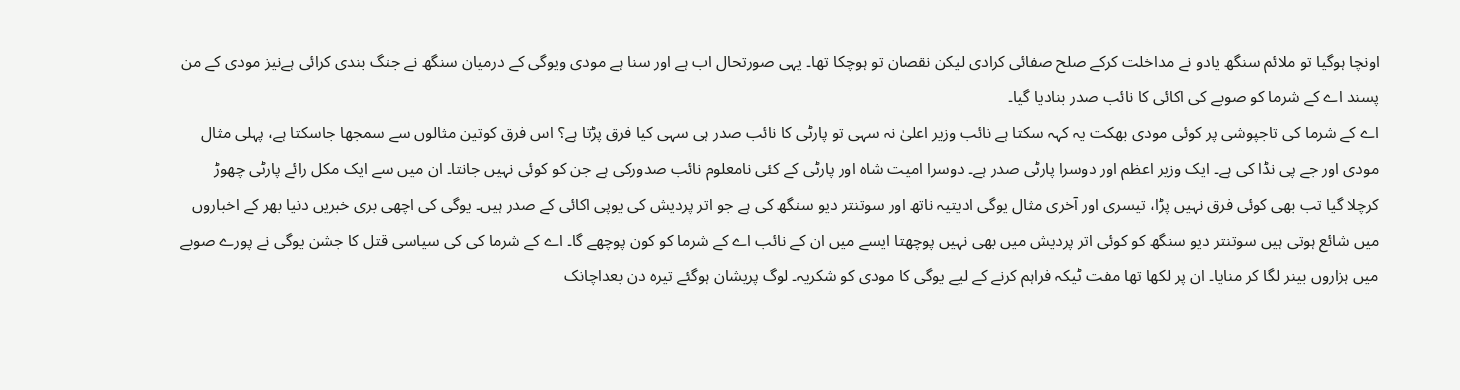اونچا ہوگیا تو ملائم سنگھ یادو نے مداخلت کرکے صلح صفائی کرادی لیکن نقصان تو ہوچکا تھا۔ یہی صورتحال اب ہے اور سنا ہے مودی ویوگی کے درمیان سنگھ نے جنگ بندی کرائی ہےنیز مودی کے من پسند اے کے شرما کو صوبے کی اکائی کا نائب صدر بنادیا گیا۔
اے کے شرما کی تاجپوشی پر کوئی مودی بھکت یہ کہہ سکتا ہے نائب وزیر اعلیٰ نہ سہی تو پارٹی کا نائب صدر ہی سہی کیا فرق پڑتا ہے؟ اس فرق کوتین مثالوں سے سمجھا جاسکتا ہے، پہلی مثال مودی اور جے پی نڈا کی ہے۔ ایک وزیر اعظم اور دوسرا پارٹی صدر ہے۔ دوسرا امیت شاہ اور پارٹی کے کئی نامعلوم نائب صدورکی ہے جن کو کوئی نہیں جانتا۔ ان میں سے ایک مکل رائے پارٹی چھوڑ کرچلا گیا تب بھی کوئی فرق نہیں پڑا، تیسری اور آخری مثال یوگی ادیتیہ ناتھ اور سوتنتر دیو سنگھ کی ہے جو اتر پردیش کی یوپی اکائی کے صدر ہیں۔ یوگی کی اچھی بری خبریں دنیا بھر کے اخباروں میں شائع ہوتی ہیں سوتنتر دیو سنگھ کو کوئی اتر پردیش میں بھی نہیں پوچھتا ایسے میں ان کے نائب اے کے شرما کو کون پوچھے گا۔ اے کے شرما کی کی سیاسی قتل کا جشن یوگی نے پورے صوبے میں ہزاروں بینر لگا کر منایا۔ ان پر لکھا تھا مفت ٹیکہ فراہم کرنے کے لیے یوگی کا مودی کو شکریہ۔ لوگ پریشان ہوگئے تیرہ دن بعداچانک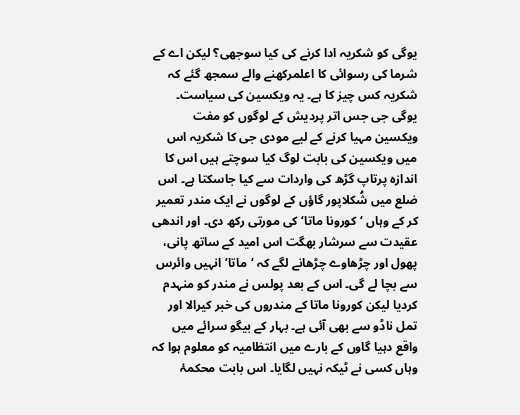یوگی کو شکریہ ادا کرنے کی کیا سوجھی؟ لیکن اے کے شرما کی رسوائی کا اعلمرکھنے والے سمجھ گئے کہ شکریہ کس چیز کا ہے۔ یہ ویکسین کی سیاست۔
یوگی جی جس اتر پرديش کے لوگوں کو مفت ویکسین مہیا کرنے کے لیے مودی جی کا شکریہ اس میں ویکسین کی بابت لوگ کیا سوچتے ہیں اس کا اندازہ پرتاپ گڑھ کی واردات سے کیا جاسکتا ہے۔ اس ضلع میں شُکلاپور گاؤں کے لوگوں نے ايک مندر تعمير کر کے وہاں ‘کورونا ماتا‘ کی مورتی رکھ دی۔ اور اندھی عقیدت سے سرشار بھگت اس امید کے ساتھ پانی، پھول اور چڑھاوے چڑھانے لگے کہ ‘ماتا‘ انہیں وائرس سے بچا لے گی۔ اس کے بعد پولس نے مندر کو منہدم کردیا لیکن کورونا ماتا کے مندروں کی خبر کیرالا اور تمل ناڈو سے بھی آئی ہے۔ بہار کے بیگو سرائے میں واقع دہیا گاوں کے بارے میں انتظامیہ کو معلوم ہوا کہ وہاں کسی نے ٹیکہ نہیں لگایا۔ اس بابت محکمۂ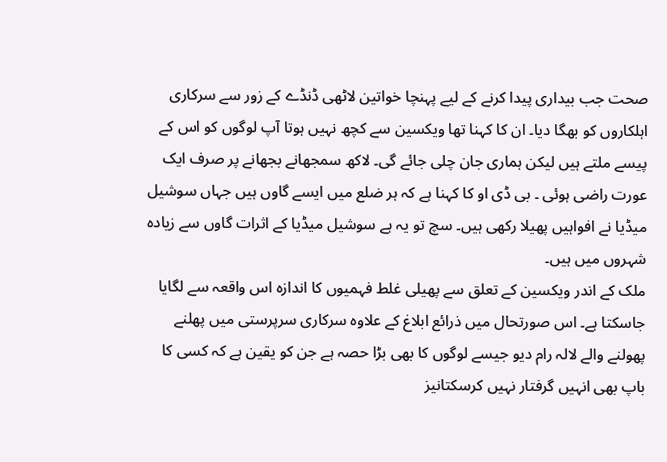صحت جب بیداری پیدا کرنے کے لیے پہنچا خواتین لاٹھی ڈنڈے کے زور سے سرکاری اہلکاروں کو بھگا دیا۔ ان کا کہنا تھا ویکسین سے کچھ نہیں ہوتا آپ لوگوں کو اس کے پیسے ملتے ہیں لیکن ہماری جان چلی جائے گی۔ لاکھ سمجھانے بجھانے پر صرف ایک عورت راضی ہوئی ۔ بی ڈی او کا کہنا ہے کہ ہر ضلع میں ایسے گاوں ہیں جہاں سوشیل میڈیا نے افواہیں پھیلا رکھی ہیں۔ سچ تو یہ ہے سوشیل میڈیا کے اثرات گاوں سے زیادہ شہروں میں ہیں۔
ملک کے اندر ویکسین کے تعلق سے پھیلی غلط فہمیوں کا اندازہ اس واقعہ سے لگایا جاسکتا ہے۔ اس صورتحال میں ذرائع ابلاغ کے علاوہ سرکاری سرپرستی میں پھلنے پھولنے والے لالہ رام دیو جیسے لوگوں کا بھی بڑا حصہ ہے جن کو یقین ہے کہ کسی کا باپ بھی انہیں گرفتار نہیں کرسکتانیز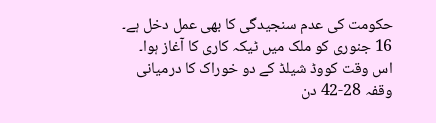حکومت کی عدم سنجیدگی کا بھی عمل دخل ہے۔ 16 جنوری کو ملک میں ٹیکہ کاری کا آغاز ہوا۔ اس وقت کووڈ شیلڈ کے دو خوراک کا درمیانی وقفہ 28-42 دن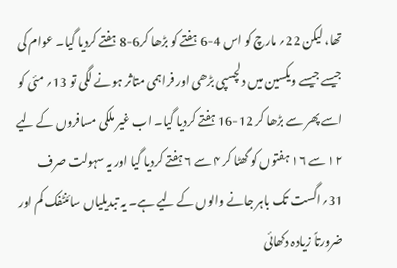تھا، لیکن 22؍ مارچ کو اس 4-6 ہفتے کو بڑھا کر6-8 ہفتے کردیا گیا۔ عوام کی جیسے جیسے ویکسین میں دلچسپی بڑھی اور فراہمی متاثر ہونے لگی تو 13؍ مئی کو اسے پھر سے بڑھا کر 12-16 ہفتے کردیا گیا۔ اب غیر ملکی مسافروں کے لیے ۱۲ سے ۱۶ ہفتوں کو گھٹا کر ۴ سے ۶ ہفتے کردیا گیا اور یہ سہولت صرف 31؍اگست تک باہر جانے والوں کے لیے ہے۔ یہ تبدیلیاں سائنٹفک کم اور ضرورتاً زیادہ دکھائی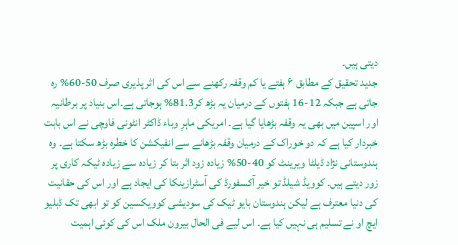دیتی ہیں۔
جدید تحقیق کے مطابق ۶ ہفتے یا کم وقفہ رکھنے سے اس کی اثر پذیری صرف 50-60% رہ جاتی ہے جبکہ 12-16 ہفتوں کے درمیان یہ بڑھ کر81.3% ہوجاتی ہے۔اس بنیاد پر برطانیہ اور اسپین میں بھی یہ وقفہ بڑھایا گیا ہے۔ امریکی ماہرِ وباء ڈاکٹر انٹونی فاوچی نے اس بابت خبردار کیا ہے کہ دو خوراک کے درمیان وقفہ بڑھانے سے انفیکشن کا خطرہ بڑھ سکتا ہے۔ وہ ہندوستانی نژاد ڈیلٹا ویرینٹ کو 40-50% زیادہ زود اثر بتا کر زیادہ سے زیادہ ٹیکہ کاری پر زور دیتے ہیں۔ کوویڈ شیلڈ تو خیر آکسفورڈ کی آسٹرازینکا کی ایجاد ہے اور اس کی حقانیت کی دنیا معترف ہے لیکن ہندوستان بایو ٹیک کی سودیشی کوویکسین کو تو ابھی تک ڈبلیو ایچ او نے تسلیم ہی نہیں کیا ہے۔ اس لیے فی الحال بیرون ملک اس کی کوئی اہمیت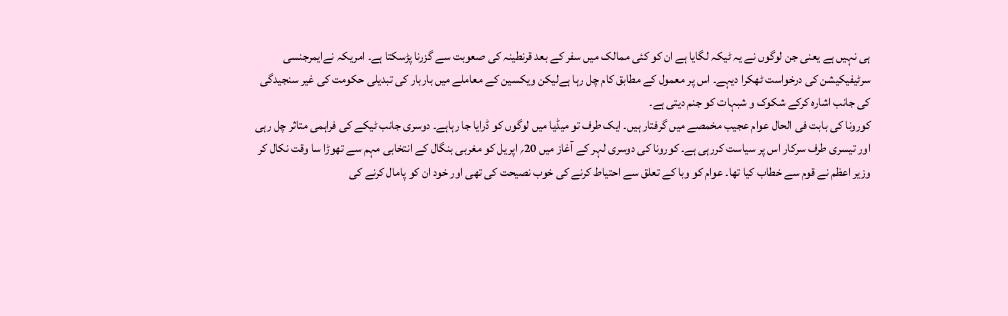ہی نہیں ہے یعنی جن لوگوں نے یہ ٹیکہ لگایا ہے ان کو کئی ممالک میں سفر کے بعد قرنطینہ کی صعوبت سے گزرنا پڑسکتا ہے۔ امریکہ نےایمرجنسی سرٹیفیکیشن کی درخواست ٹھکرا دیہے۔ اس پر معمول کے مطابق کام چل رہا ہےلیکن ویکسین کے معاملے میں باربار کی تبدیلی حکومت کی غیر سنجیدگی کی جانب اشارہ کرکے شکوک و شبہات کو جنم دیتی ہے۔
کورونا کی بابت فی الحال عوام عجیب مخمصے میں گرفتار ہیں۔ ایک طرف تو میڈیا میں لوگوں کو ڈرایا جا رہاہے۔ دوسری جانب ٹیکے کی فراہمی متاثر چل رہی اور تیسری طرف سرکار اس پر سیاست کررہی ہے۔ کورونا کی دوسری لہر کے آغاز میں 20؍ اپریل کو مغربی بنگال کے انتخابی مہم سے تھوڑا سا وقت نکال کر وزیر اعظم نے قوم سے خطاب کیا تھا۔ عوام کو وبا کے تعلق سے احتیاط کرنے کی خوب نصیحت کی تھی اور خود ان کو پامال کرنے کی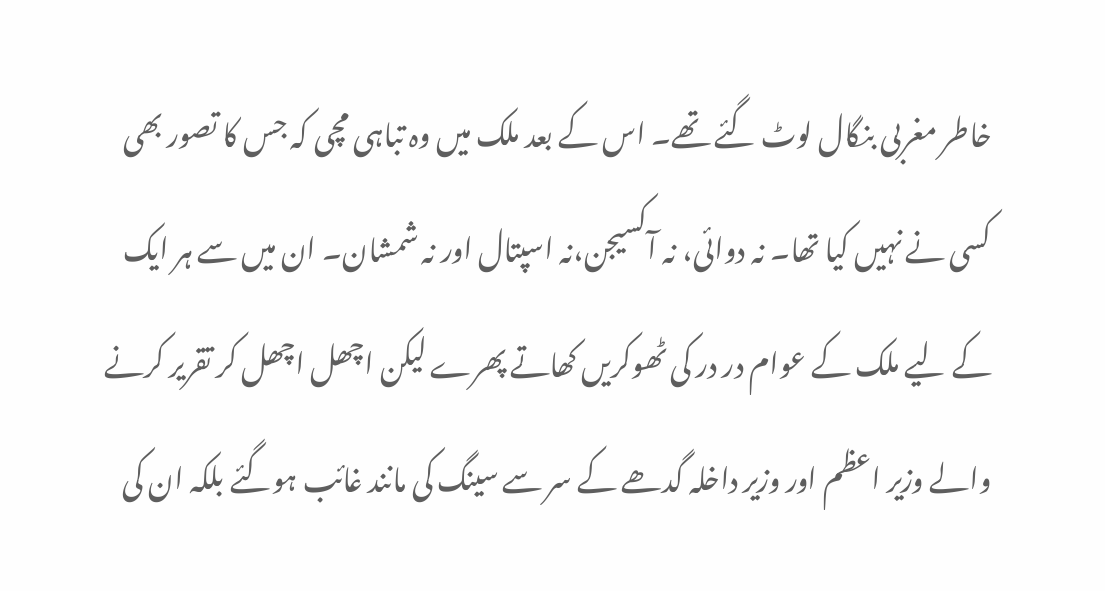خاطر مغربی بنگال لوٹ گئے تھے۔ اس کے بعد ملک میں وہ تباہی مچی کہ جس کا تصور بھی کسی نے نہیں کیا تھا۔ نہ دوائی، نہ آکسیجن،نہ اسپتال اور نہ شمشان۔ ان میں سے ہر ایک کے لیے ملک کے عوام در در کی ٹھوکریں کھاتے پھرے لیکن اچھل اچھل کر تقریر کرنے والے وزیر اعظم اور وزیر داخلہ گدھے کے سر سے سینگ کی مانند غائب ہوگئے بلکہ ان کی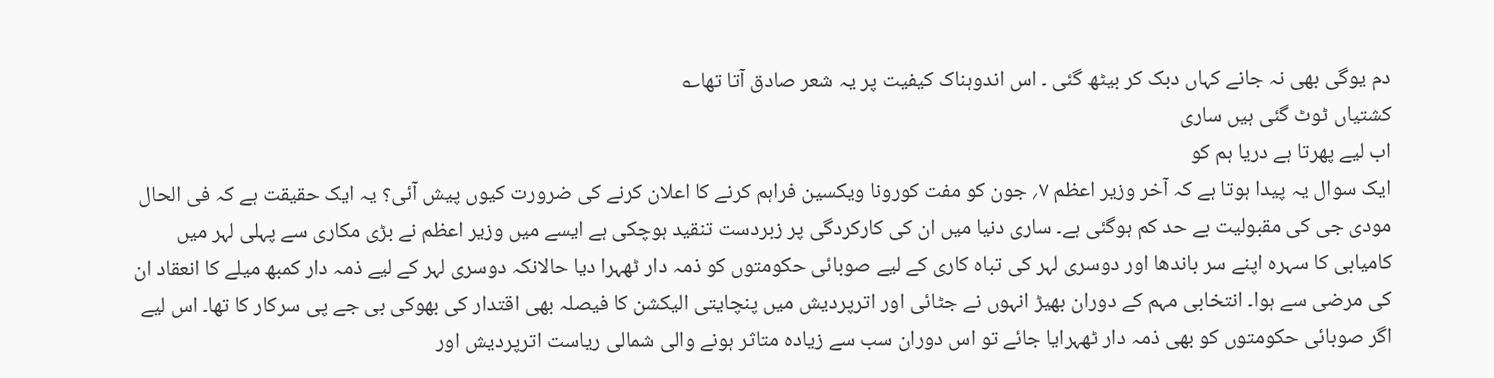دم یوگی بھی نہ جانے کہاں دبک کر بیٹھ گئی ۔ اس اندوہناک کیفیت پر یہ شعر صادق آتا تھا؎
کشتیاں ٹوٹ گئی ہیں ساری
اب لیے پھرتا ہے دریا ہم کو
ایک سوال یہ پیدا ہوتا ہے کہ آخر وزیر اعظم ۷؍ جون کو مفت کورونا ویکسین فراہم کرنے کا اعلان کرنے کی ضرورت کیوں پیش آئی؟ یہ ایک حقیقت ہے کہ فی الحال مودی جی کی مقبولیت بے حد کم ہوگئی ہے۔ ساری دنیا میں ان کی کارکردگی پر زبردست تنقید ہوچکی ہے ایسے میں وزیر اعظم نے بڑی مکاری سے پہلی لہر میں کامیابی کا سہرہ اپنے سر باندھا اور دوسری لہر کی تباہ کاری کے لیے صوبائی حکومتوں کو ذمہ دار ٹھہرا دیا حالانکہ دوسری لہر کے لیے ذمہ دار کمبھ میلے کا انعقاد ان کی مرضی سے ہوا۔ انتخابی مہم کے دوران بھیڑ انہوں نے جٹائی اور اترپردیش میں پنچایتی الیکشن کا فیصلہ بھی اقتدار کی بھوکی بی جے پی سرکار کا تھا۔ اس لیے اگر صوبائی حکومتوں کو بھی ذمہ دار ٹھہرایا جائے تو اس دوران سب سے زیادہ متاثر ہونے والی شمالی ریاست اترپردیش اور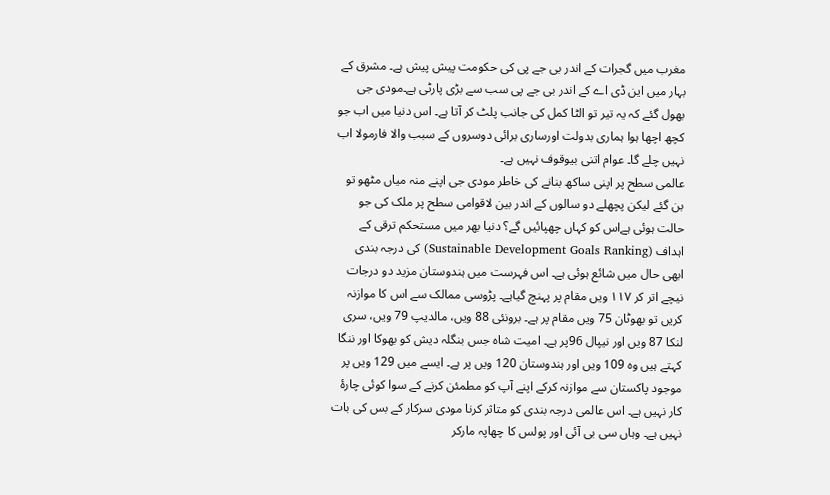مغرب میں گجرات کے اندر بی جے پی کی حکومت پیش پیش ہے۔ مشرق کے بہار میں این ڈی اے کے اندر بی جے پی سب سے بڑی پارٹی ہے۔مودی جی بھول گئے کہ یہ تیر تو الٹا کمل کی جانب پلٹ کر آتا ہے۔ اس دنیا میں اب جو کچھ اچھا ہوا ہماری بدولت اورساری برائی دوسروں کے سبب والا فارمولا اب نہیں چلے گا۔ عوام اتنی بیوقوف نہیں ہے۔
عالمی سطح پر اپنی ساکھ بنانے کی خاطر مودی جی اپنے منہ میاں مٹھو تو بن گئے لیکن پچھلے دو سالوں کے اندر بین لاقوامی سطح پر ملک کی جو حالت ہوئی ہےاس کو کہاں چھپائیں گے؟ دنیا بھر میں مستحکم ترقی کے اہداف (Sustainable Development Goals Ranking) کی درجہ بندی ابھی حال میں شائع ہوئی ہے۔ اس فہرست میں ہندوستان مزید دو درجات نیچے اتر کر ۱۱۷ ویں مقام پر پہنچ گیاہے۔ پڑوسی ممالک سے اس کا موازنہ کریں تو بھوٹان 75 ویں مقام پر ہے۔ برونئی 88 ویں، مالدیپ 79 ویں، سری لنکا 87 ویں اور نیپال 96پر ہے۔ امیت شاہ جس بنگلہ دیش کو بھوکا اور ننگا کہتے ہیں وہ 109 ویں اور ہندوستان 120 ویں پر ہے۔ ایسے میں 129 ویں پر موجود پاکستان سے موازنہ کرکے اپنے آپ کو مطمئن کرنے کے سوا کوئی چارۂ کار نہیں ہے۔ اس عالمی درجہ بندی کو متاثر کرنا مودی سرکار کے بس کی بات نہیں ہے۔ وہاں سی بی آئی اور پولس کا چھاپہ مارکر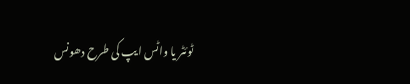ٹوئٹر یا واٹس ایپ کی طرح دھونس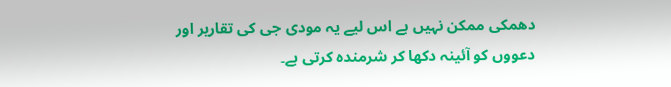دھمکی ممکن نہیں ہے اس لیے یہ مودی جی کی تقاریر اور دعووں کو آئینہ دکھا کر شرمندہ کرتی ہے۔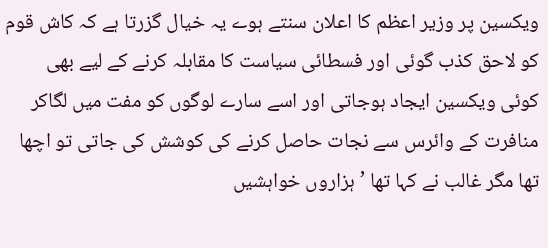ویکسین پر وزیر اعظم کا اعلان سنتے ہوے یہ خیال گزرتا ہے کہ کاش قوم کو لاحق کذب گوئی اور فسطائی سیاست کا مقابلہ کرنے کے لیے بھی کوئی ویکسین ایجاد ہوجاتی اور اسے سارے لوگوں کو مفت میں لگاکر منافرت کے وائرس سے نجات حاصل کرنے کی کوشش کی جاتی تو اچھا تھا مگر غالب نے کہا تھا ’ہزاروں خواہشیں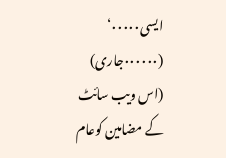ایسی۰۰۰۰۰‘
(۰۰۰۰۰۰جاری)
(اس ویب سائٹ کے مضامین کوعام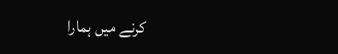کرنے میں ہمارا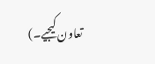تعاون کیجیے۔)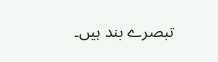تبصرے بند ہیں۔